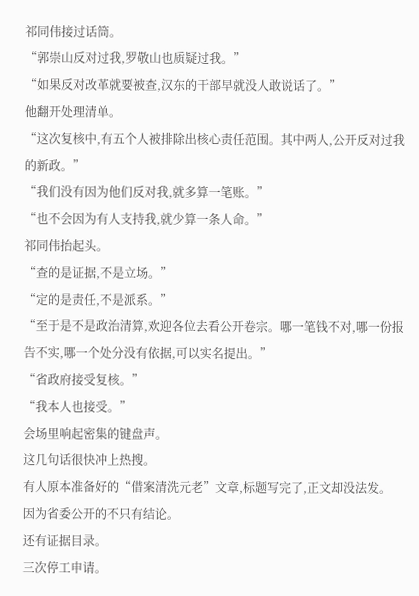祁同伟接过话筒。
“郭崇山反对过我,罗敬山也质疑过我。”
“如果反对改革就要被查,汉东的干部早就没人敢说话了。”
他翻开处理清单。
“这次复核中,有五个人被排除出核心责任范围。其中两人,公开反对过我的新政。”
“我们没有因为他们反对我,就多算一笔账。”
“也不会因为有人支持我,就少算一条人命。”
祁同伟抬起头。
“查的是证据,不是立场。”
“定的是责任,不是派系。”
“至于是不是政治清算,欢迎各位去看公开卷宗。哪一笔钱不对,哪一份报告不实,哪一个处分没有依据,可以实名提出。”
“省政府接受复核。”
“我本人也接受。”
会场里响起密集的键盘声。
这几句话很快冲上热搜。
有人原本准备好的“借案清洗元老”文章,标题写完了,正文却没法发。
因为省委公开的不只有结论。
还有证据目录。
三次停工申请。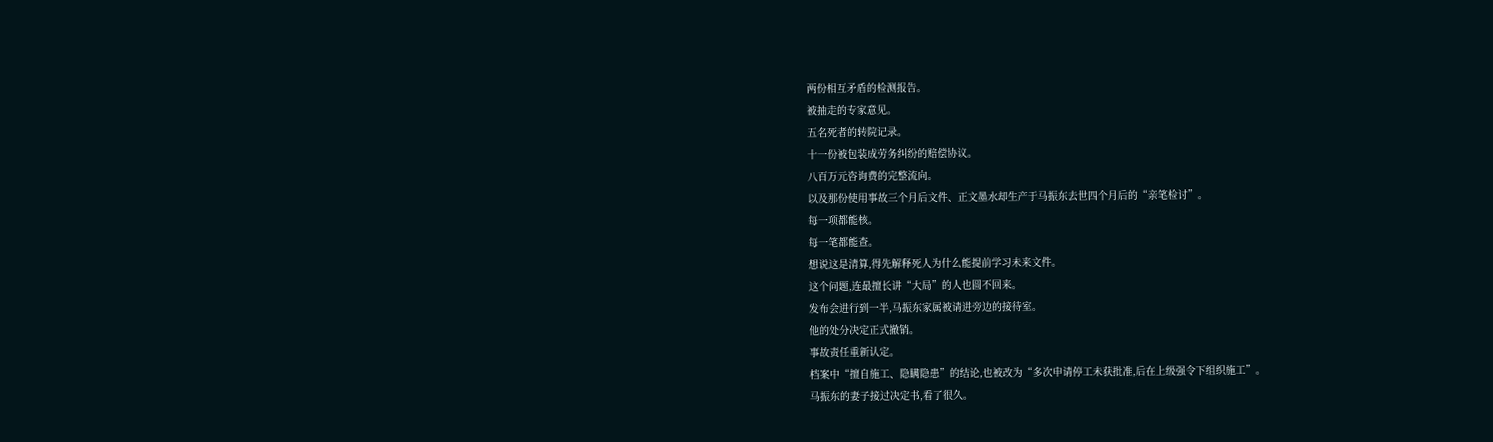两份相互矛盾的检测报告。
被抽走的专家意见。
五名死者的转院记录。
十一份被包装成劳务纠纷的赔偿协议。
八百万元咨询费的完整流向。
以及那份使用事故三个月后文件、正文墨水却生产于马振东去世四个月后的“亲笔检讨”。
每一项都能核。
每一笔都能查。
想说这是清算,得先解释死人为什么能提前学习未来文件。
这个问题,连最擅长讲“大局”的人也圆不回来。
发布会进行到一半,马振东家属被请进旁边的接待室。
他的处分决定正式撤销。
事故责任重新认定。
档案中“擅自施工、隐瞒隐患”的结论,也被改为“多次申请停工未获批准,后在上级强令下组织施工”。
马振东的妻子接过决定书,看了很久。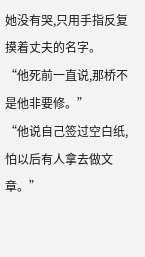她没有哭,只用手指反复摸着丈夫的名字。
“他死前一直说,那桥不是他非要修。”
“他说自己签过空白纸,怕以后有人拿去做文章。”